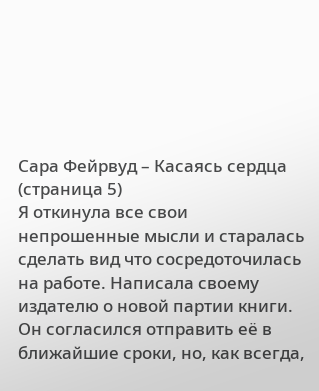Сара Фейрвуд – Касаясь сердца (страница 5)
Я откинула все свои непрошенные мысли и старалась сделать вид что сосредоточилась на работе. Написала своему издателю о новой партии книги. Он согласился отправить её в ближайшие сроки, но, как всегда,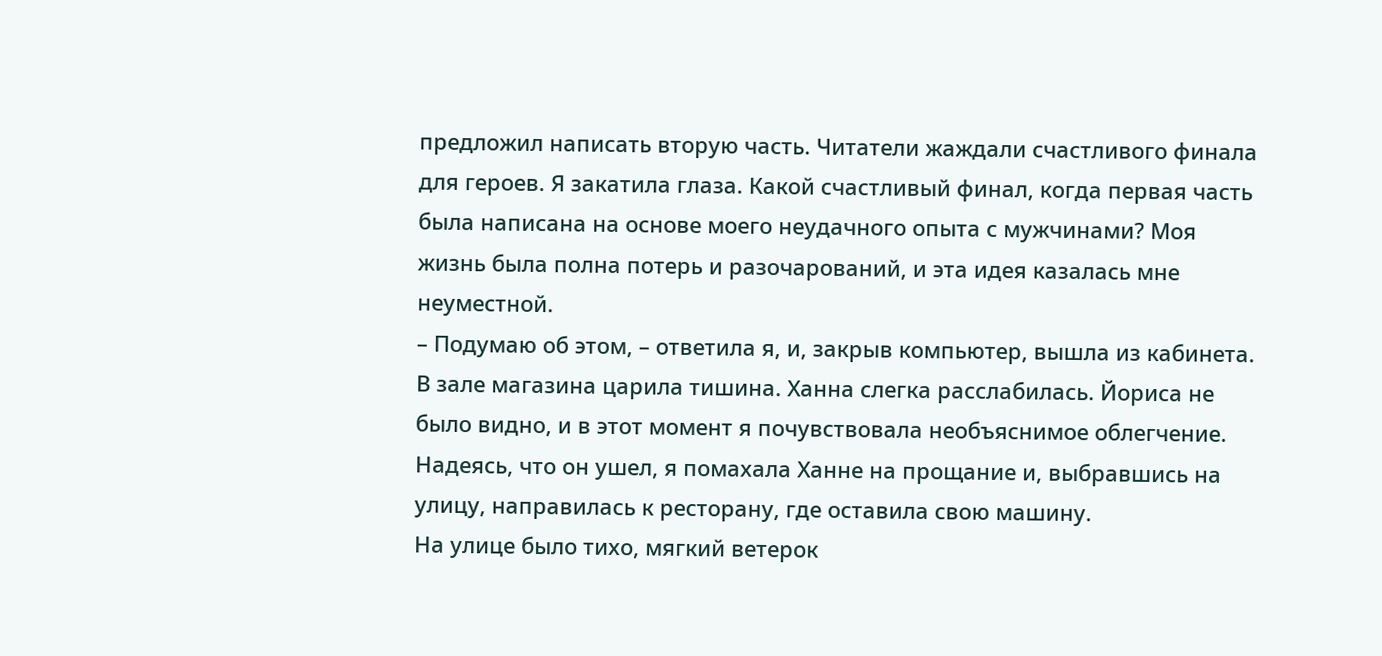предложил написать вторую часть. Читатели жаждали счастливого финала для героев. Я закатила глаза. Какой счастливый финал, когда первая часть была написана на основе моего неудачного опыта с мужчинами? Моя жизнь была полна потерь и разочарований, и эта идея казалась мне неуместной.
– Подумаю об этом, – ответила я, и, закрыв компьютер, вышла из кабинета.
В зале магазина царила тишина. Ханна слегка расслабилась. Йориса не было видно, и в этот момент я почувствовала необъяснимое облегчение. Надеясь, что он ушел, я помахала Ханне на прощание и, выбравшись на улицу, направилась к ресторану, где оставила свою машину.
На улице было тихо, мягкий ветерок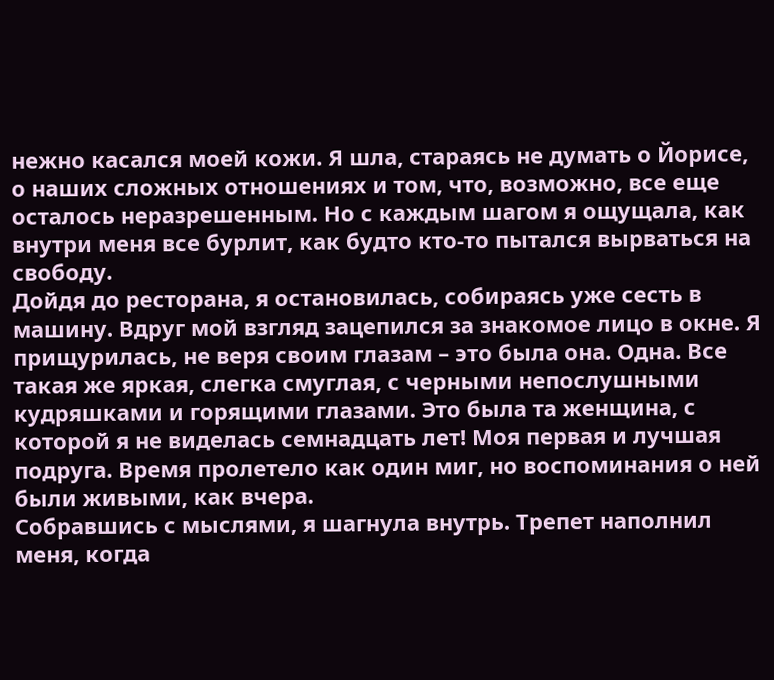нежно касался моей кожи. Я шла, стараясь не думать о Йорисе, о наших сложных отношениях и том, что, возможно, все еще осталось неразрешенным. Но с каждым шагом я ощущала, как внутри меня все бурлит, как будто кто-то пытался вырваться на свободу.
Дойдя до ресторана, я остановилась, собираясь уже сесть в машину. Вдруг мой взгляд зацепился за знакомое лицо в окне. Я прищурилась, не веря своим глазам – это была она. Одна. Все такая же яркая, слегка смуглая, с черными непослушными кудряшками и горящими глазами. Это была та женщина, с которой я не виделась семнадцать лет! Моя первая и лучшая подруга. Время пролетело как один миг, но воспоминания о ней были живыми, как вчера.
Собравшись с мыслями, я шагнула внутрь. Трепет наполнил меня, когда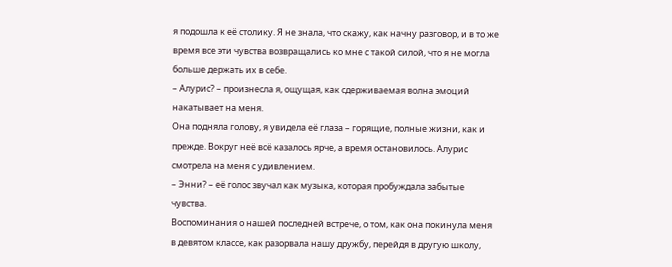я подошла к её столику. Я не знала, что скажу, как начну разговор, и в то же время все эти чувства возвращались ко мне с такой силой, что я не могла больше держать их в себе.
– Алурис? – произнесла я, ощущая, как сдерживаемая волна эмоций накатывает на меня.
Она подняла голову, я увидела её глаза – горящие, полные жизни, как и прежде. Вокруг неё всё казалось ярче, а время остановилось. Алурис смотрела на меня с удивлением.
– Энни? – её голос звучал как музыка, которая пробуждала забытые чувства.
Воспоминания о нашей последней встрече, о том, как она покинула меня в девятом классе, как разорвала нашу дружбу, перейдя в другую школу,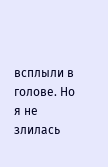всплыли в голове. Но я не злилась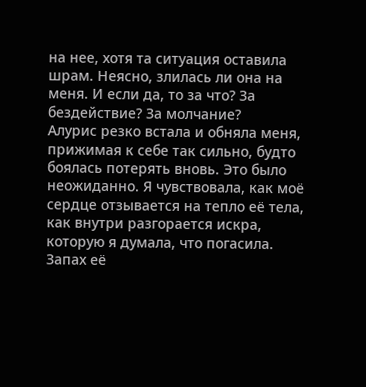на нее, хотя та ситуация оставила шрам. Неясно, злилась ли она на меня. И если да, то за что? За бездействие? За молчание?
Алурис резко встала и обняла меня, прижимая к себе так сильно, будто боялась потерять вновь. Это было неожиданно. Я чувствовала, как моё сердце отзывается на тепло её тела, как внутри разгорается искра, которую я думала, что погасила. Запах её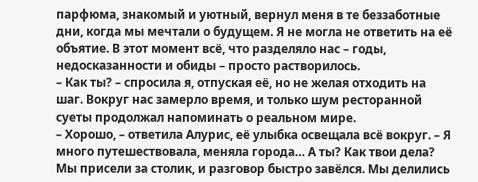парфюма, знакомый и уютный, вернул меня в те беззаботные дни, когда мы мечтали о будущем. Я не могла не ответить на её объятие. В этот момент всё, что разделяло нас – годы, недосказанности и обиды – просто растворилось.
– Как ты? – спросила я, отпуская её, но не желая отходить на шаг. Вокруг нас замерло время, и только шум ресторанной суеты продолжал напоминать о реальном мире.
– Хорошо, – ответила Алурис, её улыбка освещала всё вокруг. – Я много путешествовала, меняла города… А ты? Как твои дела?
Мы присели за столик, и разговор быстро завёлся. Мы делились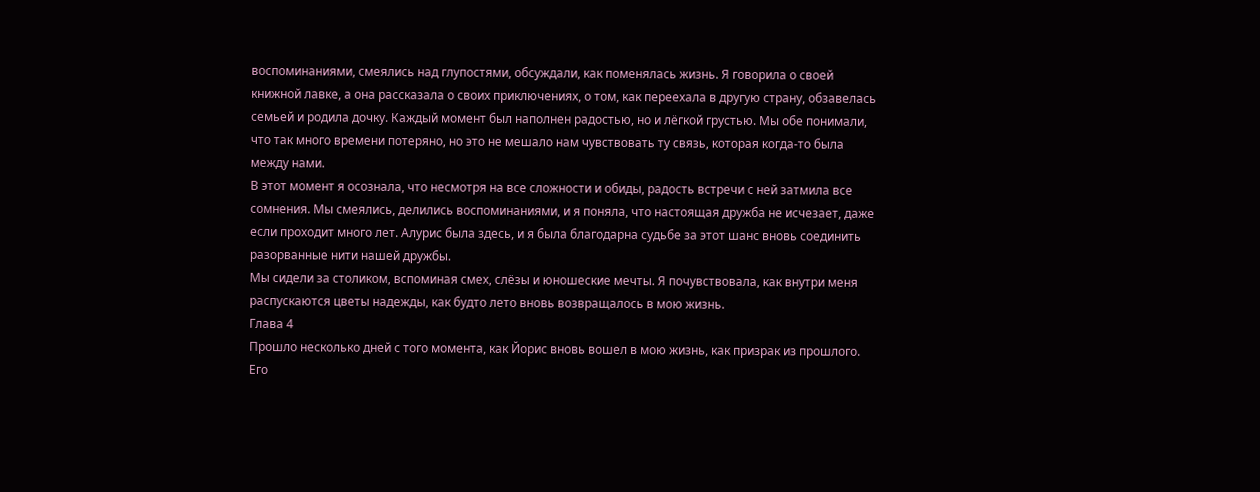воспоминаниями, смеялись над глупостями, обсуждали, как поменялась жизнь. Я говорила о своей книжной лавке, а она рассказала о своих приключениях, о том, как переехала в другую страну, обзавелась семьей и родила дочку. Каждый момент был наполнен радостью, но и лёгкой грустью. Мы обе понимали, что так много времени потеряно, но это не мешало нам чувствовать ту связь, которая когда-то была между нами.
В этот момент я осознала, что несмотря на все сложности и обиды, радость встречи с ней затмила все сомнения. Мы смеялись, делились воспоминаниями, и я поняла, что настоящая дружба не исчезает, даже если проходит много лет. Алурис была здесь, и я была благодарна судьбе за этот шанс вновь соединить разорванные нити нашей дружбы.
Мы сидели за столиком, вспоминая смех, слёзы и юношеские мечты. Я почувствовала, как внутри меня распускаются цветы надежды, как будто лето вновь возвращалось в мою жизнь.
Глава 4
Прошло несколько дней с того момента, как Йорис вновь вошел в мою жизнь, как призрак из прошлого. Его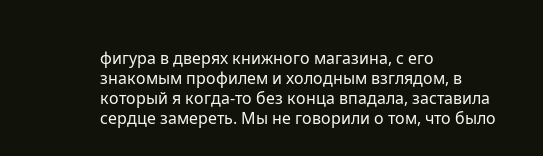фигура в дверях книжного магазина, с его знакомым профилем и холодным взглядом, в который я когда-то без конца впадала, заставила сердце замереть. Мы не говорили о том, что было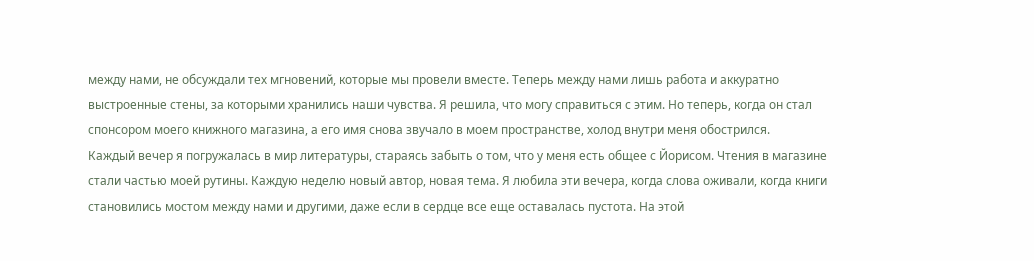между нами, не обсуждали тех мгновений, которые мы провели вместе. Теперь между нами лишь работа и аккуратно выстроенные стены, за которыми хранились наши чувства. Я решила, что могу справиться с этим. Но теперь, когда он стал спонсором моего книжного магазина, а его имя снова звучало в моем пространстве, холод внутри меня обострился.
Каждый вечер я погружалась в мир литературы, стараясь забыть о том, что у меня есть общее с Йорисом. Чтения в магазине стали частью моей рутины. Каждую неделю новый автор, новая тема. Я любила эти вечера, когда слова оживали, когда книги становились мостом между нами и другими, даже если в сердце все еще оставалась пустота. На этой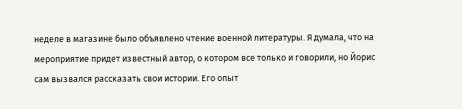неделе в магазине было объявлено чтение военной литературы. Я думала, что на мероприятие придет известный автор, о котором все только и говорили, но Йорис сам вызвался рассказать свои истории. Его опыт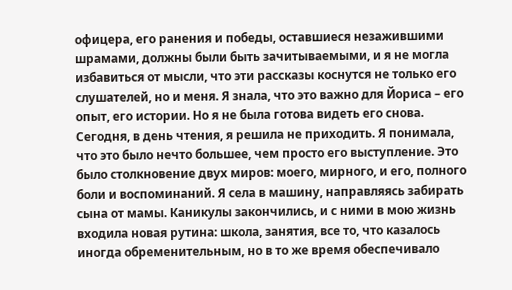офицера, его ранения и победы, оставшиеся незажившими шрамами, должны были быть зачитываемыми, и я не могла избавиться от мысли, что эти рассказы коснутся не только его слушателей, но и меня. Я знала, что это важно для Йориса – его опыт, его истории. Но я не была готова видеть его снова.
Сегодня, в день чтения, я решила не приходить. Я понимала, что это было нечто большее, чем просто его выступление. Это было столкновение двух миров: моего, мирного, и его, полного боли и воспоминаний. Я села в машину, направляясь забирать сына от мамы. Каникулы закончились, и с ними в мою жизнь входила новая рутина: школа, занятия, все то, что казалось иногда обременительным, но в то же время обеспечивало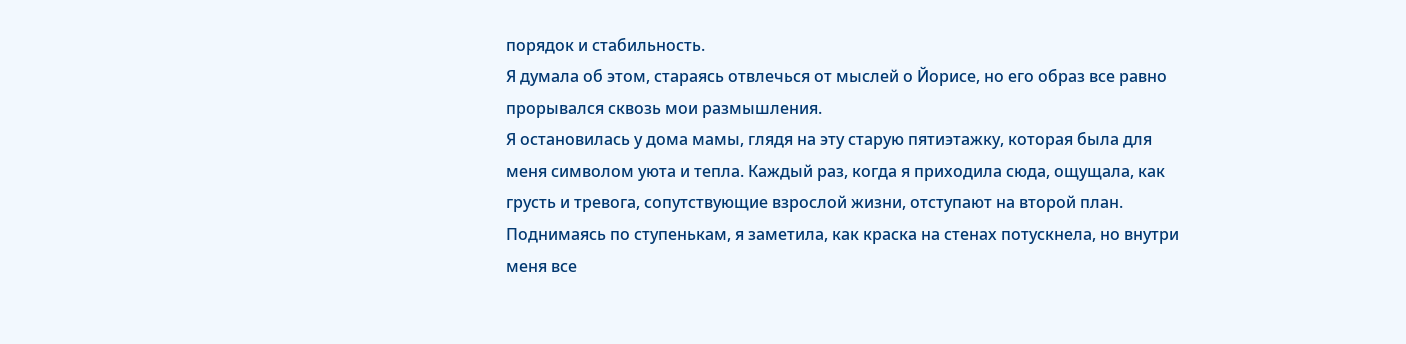порядок и стабильность.
Я думала об этом, стараясь отвлечься от мыслей о Йорисе, но его образ все равно прорывался сквозь мои размышления.
Я остановилась у дома мамы, глядя на эту старую пятиэтажку, которая была для меня символом уюта и тепла. Каждый раз, когда я приходила сюда, ощущала, как грусть и тревога, сопутствующие взрослой жизни, отступают на второй план. Поднимаясь по ступенькам, я заметила, как краска на стенах потускнела, но внутри меня все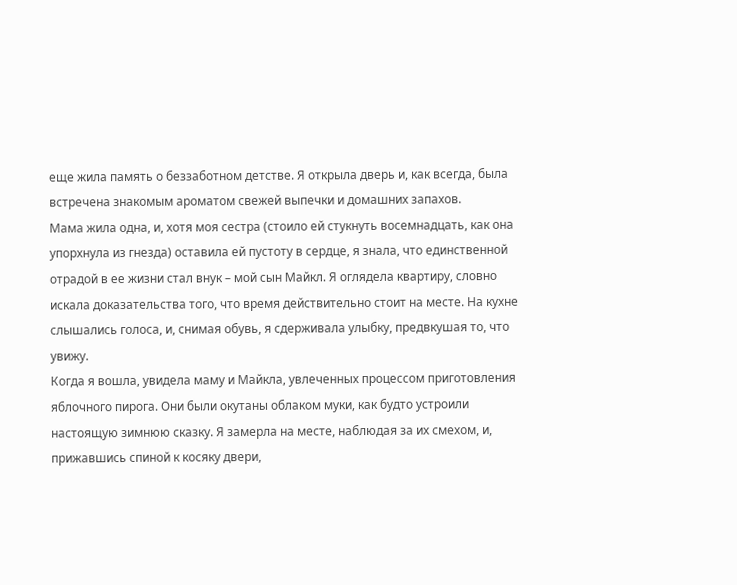еще жила память о беззаботном детстве. Я открыла дверь и, как всегда, была встречена знакомым ароматом свежей выпечки и домашних запахов.
Мама жила одна, и, хотя моя сестра (стоило ей стукнуть восемнадцать, как она упорхнула из гнезда) оставила ей пустоту в сердце, я знала, что единственной отрадой в ее жизни стал внук – мой сын Майкл. Я оглядела квартиру, словно искала доказательства того, что время действительно стоит на месте. На кухне слышались голоса, и, снимая обувь, я сдерживала улыбку, предвкушая то, что увижу.
Когда я вошла, увидела маму и Майкла, увлеченных процессом приготовления яблочного пирога. Они были окутаны облаком муки, как будто устроили настоящую зимнюю сказку. Я замерла на месте, наблюдая за их смехом, и, прижавшись спиной к косяку двери,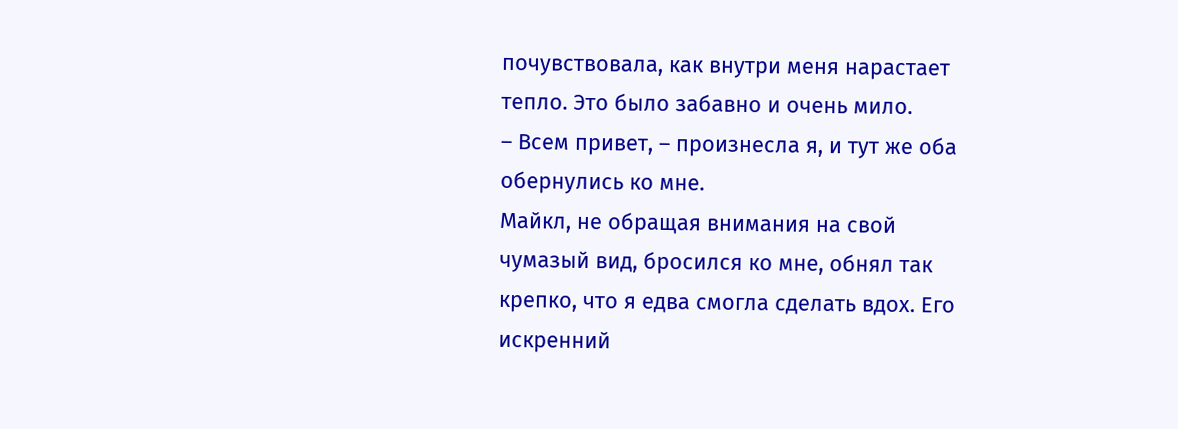почувствовала, как внутри меня нарастает тепло. Это было забавно и очень мило.
– Всем привет, – произнесла я, и тут же оба обернулись ко мне.
Майкл, не обращая внимания на свой чумазый вид, бросился ко мне, обнял так крепко, что я едва смогла сделать вдох. Его искренний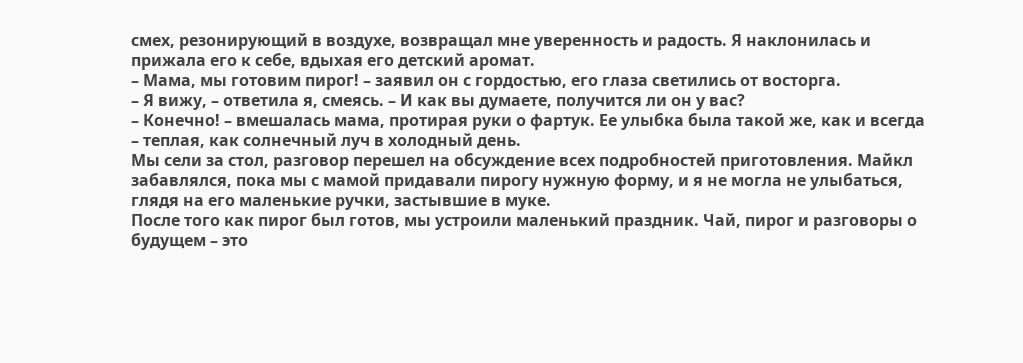смех, резонирующий в воздухе, возвращал мне уверенность и радость. Я наклонилась и прижала его к себе, вдыхая его детский аромат.
– Мама, мы готовим пирог! – заявил он с гордостью, его глаза светились от восторга.
– Я вижу, – ответила я, смеясь. – И как вы думаете, получится ли он у вас?
– Конечно! – вмешалась мама, протирая руки о фартук. Ее улыбка была такой же, как и всегда – теплая, как солнечный луч в холодный день.
Мы сели за стол, разговор перешел на обсуждение всех подробностей приготовления. Майкл забавлялся, пока мы с мамой придавали пирогу нужную форму, и я не могла не улыбаться, глядя на его маленькие ручки, застывшие в муке.
После того как пирог был готов, мы устроили маленький праздник. Чай, пирог и разговоры о будущем – это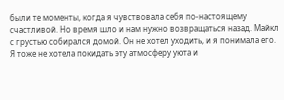были те моменты, когда я чувствовала себя по-настоящему счастливой. Но время шло и нам нужно возвращаться назад. Майкл с грустью собирался домой. Он не хотел уходить, и я понимала его. Я тоже не хотела покидать эту атмосферу уюта и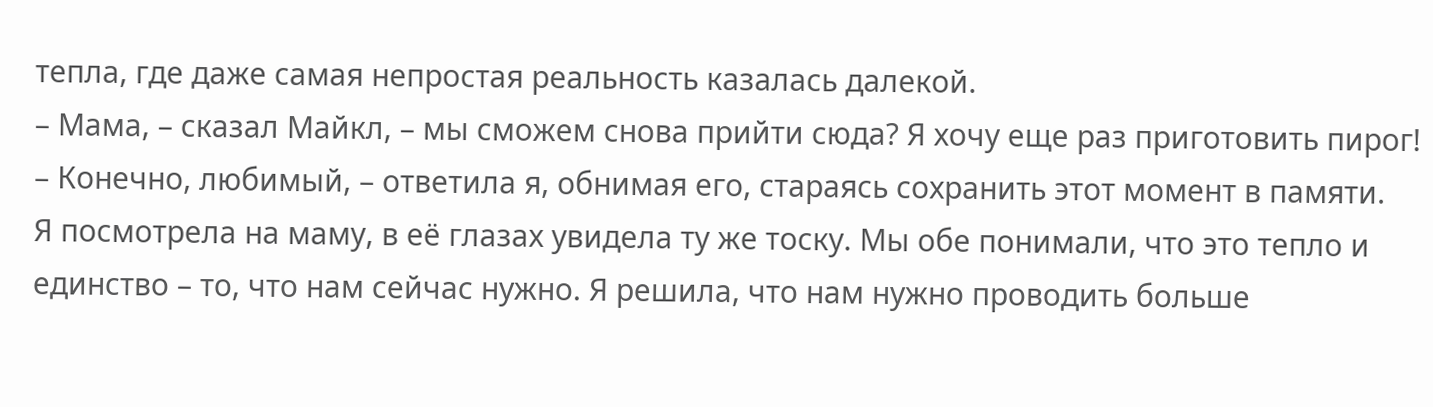тепла, где даже самая непростая реальность казалась далекой.
– Мама, – сказал Майкл, – мы сможем снова прийти сюда? Я хочу еще раз приготовить пирог!
– Конечно, любимый, – ответила я, обнимая его, стараясь сохранить этот момент в памяти.
Я посмотрела на маму, в её глазах увидела ту же тоску. Мы обе понимали, что это тепло и единство – то, что нам сейчас нужно. Я решила, что нам нужно проводить больше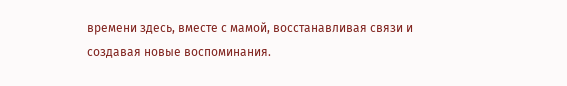времени здесь, вместе с мамой, восстанавливая связи и создавая новые воспоминания.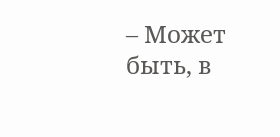– Может быть, в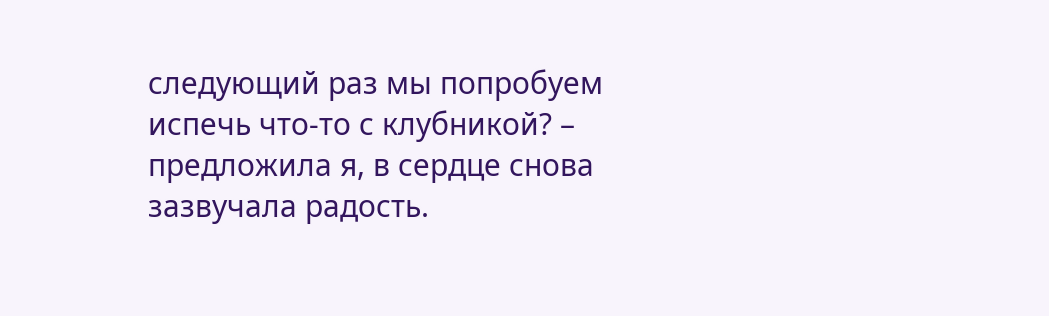следующий раз мы попробуем испечь что-то с клубникой? – предложила я, в сердце снова зазвучала радость.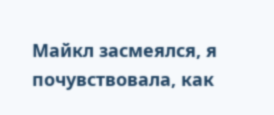Майкл засмеялся, я почувствовала, как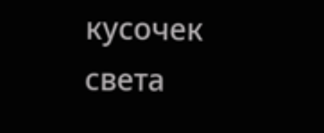кусочек света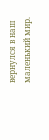вернулся в наш маленький мир.